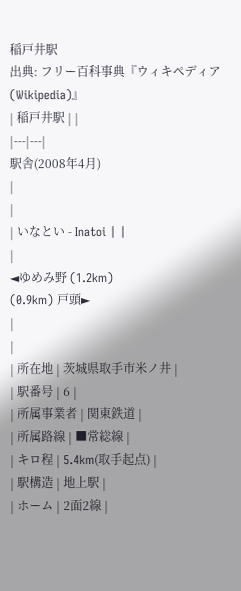稲戸井駅
出典: フリー百科事典『ウィキペディア(Wikipedia)』
| 稲戸井駅 | |
|---|---|
駅舎(2008年4月)
|
|
| いなとい - Inatoi | |
|
◄ゆめみ野 (1.2km)
(0.9km) 戸頭►
|
|
| 所在地 | 茨城県取手市米ノ井 |
| 駅番号 | 6 |
| 所属事業者 | 関東鉄道 |
| 所属路線 | ■常総線 |
| キロ程 | 5.4km(取手起点) |
| 駅構造 | 地上駅 |
| ホーム | 2面2線 |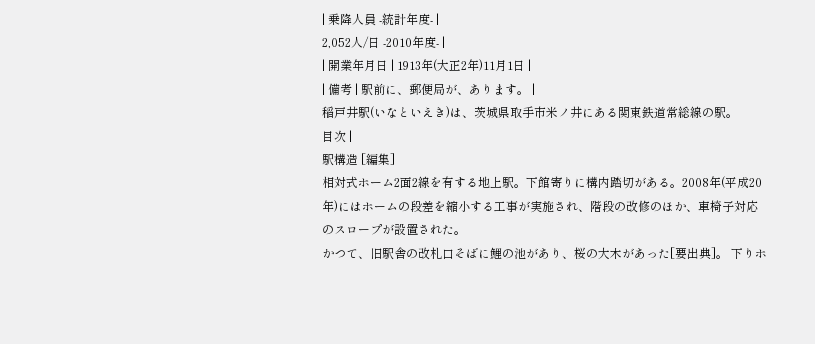| 乗降人員 -統計年度- |
2,052人/日 -2010年度- |
| 開業年月日 | 1913年(大正2年)11月1日 |
| 備考 | 駅前に、郵便局が、あります。 |
稲戸井駅(いなといえき)は、茨城県取手市米ノ井にある関東鉄道常総線の駅。
目次 |
駅構造 [編集]
相対式ホーム2面2線を有する地上駅。下館寄りに構内踏切がある。2008年(平成20年)にはホームの段差を縮小する工事が実施され、階段の改修のほか、車椅子対応のスロープが設置された。
かつて、旧駅舎の改札口そばに鯉の池があり、桜の大木があった[要出典]。 下りホ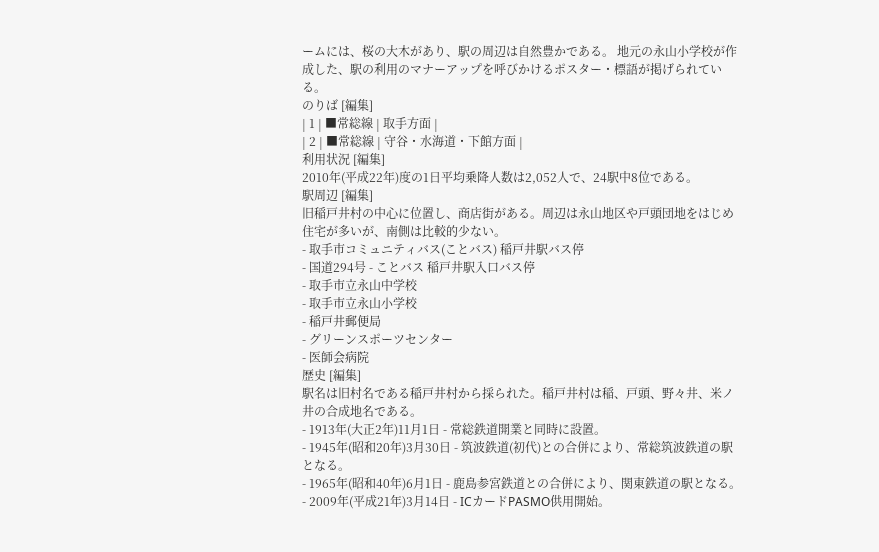ームには、桜の大木があり、駅の周辺は自然豊かである。 地元の永山小学校が作成した、駅の利用のマナーアップを呼びかけるポスター・標語が掲げられている。
のりば [編集]
| 1 | ■常総線 | 取手方面 |
| 2 | ■常総線 | 守谷・水海道・下館方面 |
利用状況 [編集]
2010年(平成22年)度の1日平均乗降人数は2,052人で、24駅中8位である。
駅周辺 [編集]
旧稲戸井村の中心に位置し、商店街がある。周辺は永山地区や戸頭団地をはじめ住宅が多いが、南側は比較的少ない。
- 取手市コミュニティバス(ことバス) 稲戸井駅バス停
- 国道294号 - ことバス 稲戸井駅入口バス停
- 取手市立永山中学校
- 取手市立永山小学校
- 稲戸井郵便局
- グリーンスポーツセンター
- 医師会病院
歴史 [編集]
駅名は旧村名である稲戸井村から採られた。稲戸井村は稲、戸頭、野々井、米ノ井の合成地名である。
- 1913年(大正2年)11月1日 - 常総鉄道開業と同時に設置。
- 1945年(昭和20年)3月30日 - 筑波鉄道(初代)との合併により、常総筑波鉄道の駅となる。
- 1965年(昭和40年)6月1日 - 鹿島参宮鉄道との合併により、関東鉄道の駅となる。
- 2009年(平成21年)3月14日 - ICカードPASMO供用開始。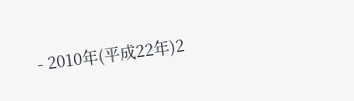- 2010年(平成22年)2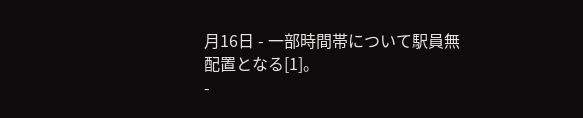月16日 - 一部時間帯について駅員無配置となる[1]。
-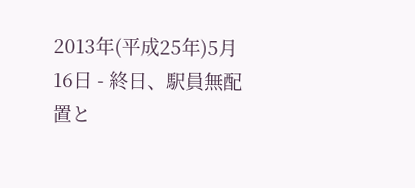2013年(平成25年)5月16日 - 終日、駅員無配置と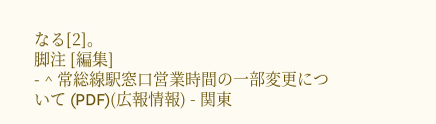なる[2]。
脚注 [編集]
- ^ 常総線駅窓口営業時間の一部変更について (PDF)(広報情報) - 関東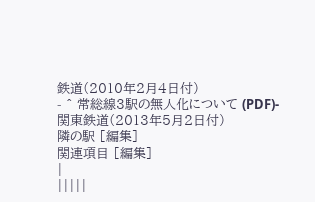鉄道(2010年2月4日付)
- ^ 常総線3駅の無人化について (PDF)- 関東鉄道(2013年5月2日付)
隣の駅 [編集]
関連項目 [編集]
|
|||||